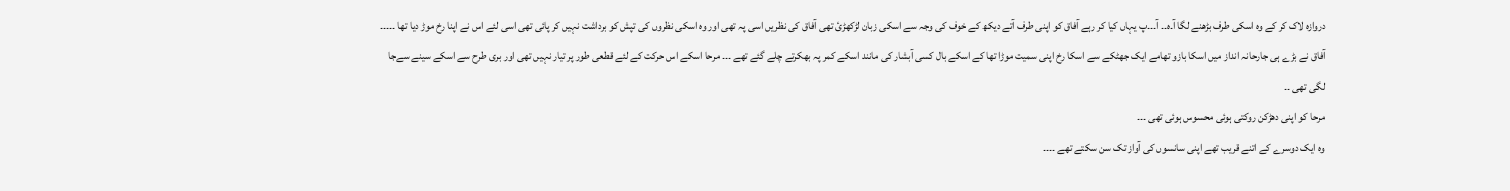دروازہ لاک کر کے وہ اسکی طرف بڑھنے لگا آ۔ہ۔۔ آ۔۔۔پ یہاں کیا کر رہے آفاق کو اپنی طرف آتے دیکھ کے خوف کی وجہ سے اسکی زبان لڑکھڑئ تھی آفاق کی نظریں اسی پہ تھی اور وہ اسکی نظروں کی تپش کو برداشت نہیں کر پائی تھی اسی لئے اس نے اپنا رخ موڑ دیا تھا ۔۔۔۔۔
آفاق نے بڑے ہی جارحانہ انداز میں اسکا بازو تھامے ایک جھٹکے سے اسکا رخ اپنی سمیت موڑا تھا کے اسکے بال کسی آبشار کی مانند اسکے کمر پہ بھکرتے چلے گئے تھے ۔۔۔ مرحا اسکے اس حرکت کے لئے قطعی طور پر تیار نہیں تھی اور بری طرح سے اسکے سینے سےجا لگی تھی ۔۔
مرحا کو اپنی دھڑکن روکتی ہوئی محسوس ہوئی تھی ۔۔۔
وہ ایک دوسرے کے اتنے قریب تھے اپنی سانسوں کی آواز تک سن سکتے تھے ۔۔۔۔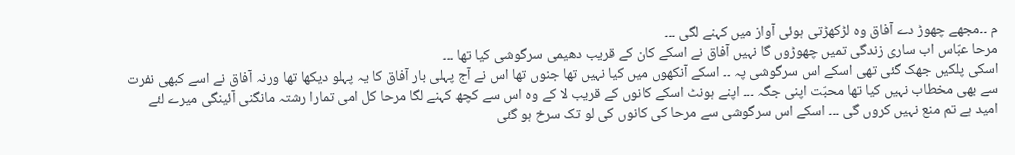م ۔۔مجھے چھوڑ دے آفاق وہ لڑکھڑتی ہوئی آواز میں کہنے لگی ۔۔۔
مرحا عبّاس اب ساری زندگی تمیں چھوڑوں گا نہیں آفاق نے اسکے کان کے قریب دھیمی سرگوشی کیا تھا ۔۔۔
اسکی پلکیں جھک گئی تھی اسکے اس سرگوشی پہ ۔۔ اسکے آنکھوں میں کیا نہیں تھا جنوں تھا اس نے آج پہلی بار آفاق کا یہ پہلو دیکھا تھا ورنہ آفاق نے اسے کبھی نفرت سے بھی مخطاب نہیں کیا تھا محبّت اپنی جگہ ۔۔۔ اپنے ہونٹ اسکے کانوں کے قریب لا کے وہ اس سے کچھ کہنے لگا مرحا کل امی تمارا رشتہ مانگنی آئینگی میرے لئے امید ہے تم منع نہیں کروں گی ۔۔۔ اسکے اس سرگوشی سے مرحا کی کانوں کی لو تک سرخ ہو گئی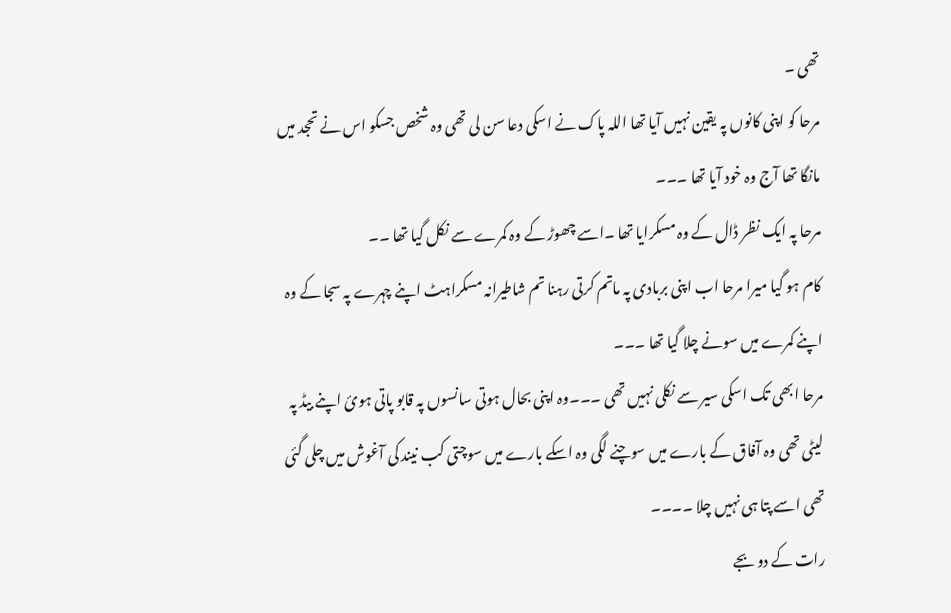تھی ۔
مرحا کو اپنی کانوں پہ یقین نہیں آیا تھا اللہ پاک نے اسکی دعا سن لی تھی وہ شخص جسکو اس نے تحجد میں مانگا تھا آج وہ خود آیا تھا ۔۔۔
مرحا پہ ایک نظر ڈال کے وہ مسکرایا تھا ۔اسے چھوڑ کے وہ کمرے سے نکل گیا تھا ۔۔
کام ہو گیا میرا مرحا اب اپنی بربادی پہ ماتم کرتی رہنا تم شاطیرانہ مسکراہٹ اپنے چہرے پہ سجا کے وہ اپنے کمرے میں سونے چلا گیا تھا ۔۔۔
مرحا ابھی تک اسکی سیر سے نکلی نہیں تھی ۔۔۔وہ اپنی بحال ہوتی سانسوں پہ قابو پاتی ہوئ اپنے بیڈ پہ لیٹی تھی وہ آفاق کے بارے میں سوچنے لگی وہ اسکے بارے میں سوچتی کب نیند کی آغوش میں چلی گئی تھی اسے پتا ہی نہیں چلا ۔۔۔۔
رات کے دو بجے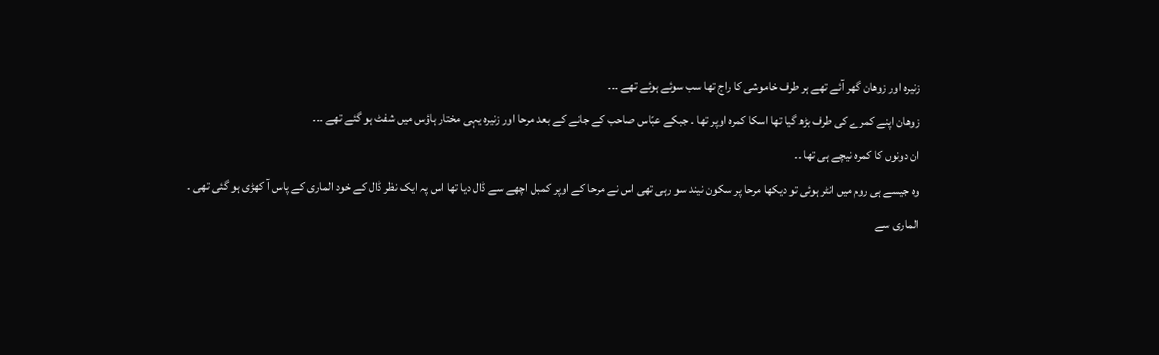زنیرہ اور زوھان گھر آئے تھے ہر طرف خاموشی کا راج تھا سب سوئے ہوئے تھے ۔۔۔
زوھان اپنے کمرے کی طرف بڑھ گیا تھا اسکا کمرہ اوپر تھا ۔ جبکے عبّاس صاحب کے جانے کے بعد مرحا اور زنیرہ یہی مختار ہاؤس میں شفٹ ہو گئے تھے ۔۔۔
ان دونوں کا کمرہ نیچے ہی تھا ۔۔
وہ جیسے ہی روم میں انٹر ہوئی تو دیکھا مرحا پر سکون نیند سو رہی تھی اس نے مرحا کے اوپر کمبل اچھے سے ڈال دیا تھا اس پہ ایک نظر ڈال کے خود الماری کے پاس آ کھڑی ہو گئی تھی ۔
الماری سے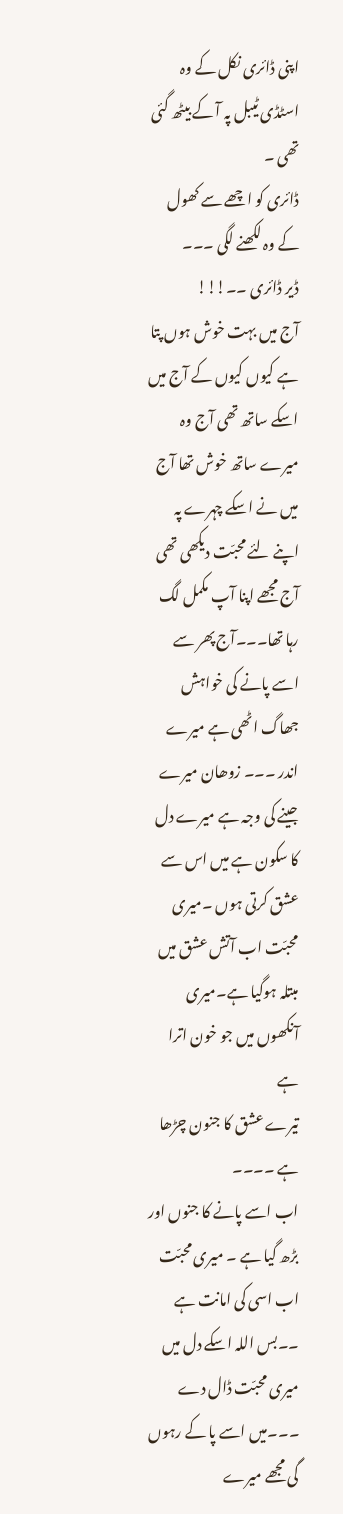اپنی ڈائری نکل کے وہ اسٹڈی ٹیبل پہ آ کے بیٹھ گئی تھی ۔
ڈائری کو اچھے سے کھول کے وہ لکھنے لگی ۔۔۔
ڈیر ڈائری ۔۔!!!
آج میں بہت خوش ہوں پتا ہے کیوں کیوں کے آج میں اسکے ساتھ تھی آج وہ میرے ساتھ خوش تھا آج میں نے اسکے چہرے پہ اپنے لئے محبّت دیکھی تھی آج مجھے اپنا آپ مکمل لگ رہا تھا۔۔۔آج پھر سے اسے پانے کی خواہش جھاگ اٹھی ہے میرے اندر ۔۔۔ زوھان میرے جینے کی وجہ ہے میرے دل کا سکون ہے میں اس سے عشق کرتی ہوں ۔میری محبّت اب آتش عشق میں مبتلہ ہوگیا ہے۔میری آنکھوں میں جو خون اترا ہے
تیرے عشق کا جنون چڑھا ہے ۔۔۔۔
اب اسے پانے کا جنوں اور بڑھ گیا ہے ۔ میری محبّت اب اسی کی امانت ہے ۔۔بس اللہ اسکے دل میں میری محبّت ڈال دے ۔۔۔میں اسے پا کے رہوں گی مجھے میرے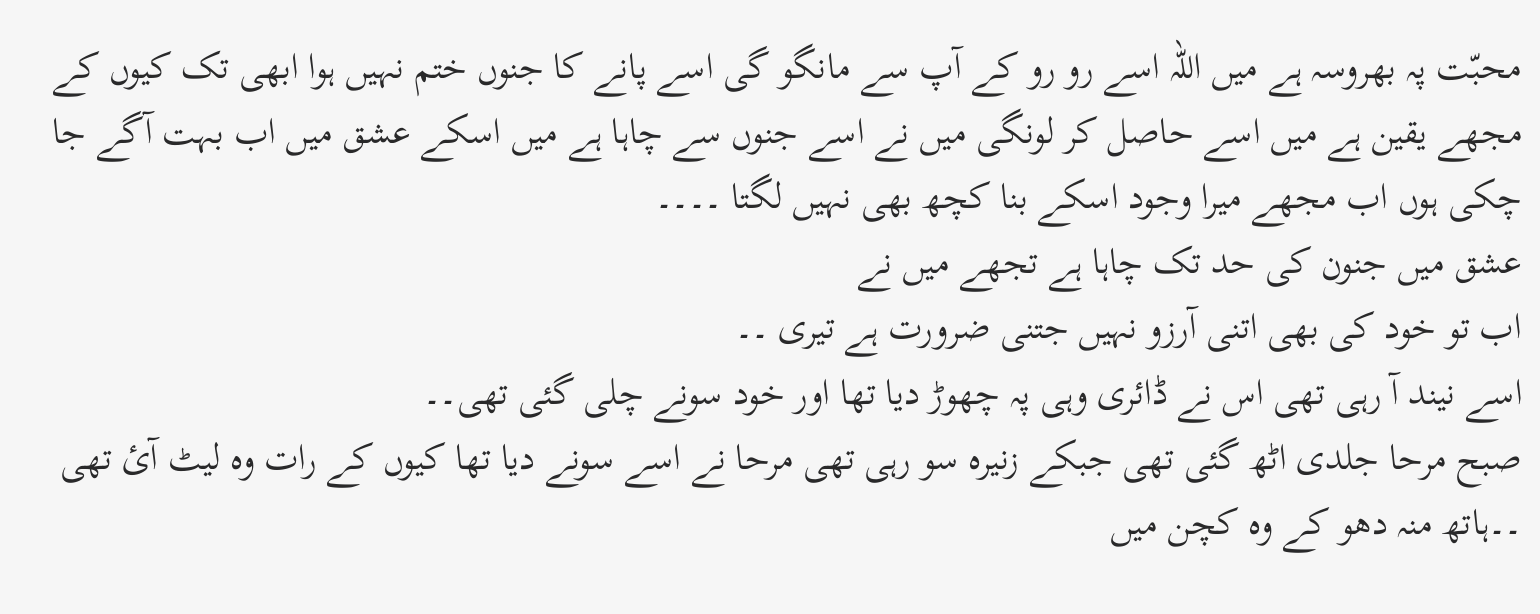محبّت پہ بھروسہ ہے میں اللہ اسے رو رو کے آپ سے مانگو گی اسے پانے کا جنوں ختم نہیں ہوا ابھی تک کیوں کے مجھے یقین ہے میں اسے حاصل کر لونگی میں نے اسے جنوں سے چاہا ہے میں اسکے عشق میں اب بہت آگے جا چکی ہوں اب مجھے میرا وجود اسکے بنا کچھ بھی نہیں لگتا ۔۔۔۔
عشق میں جنون کی حد تک چاہا ہے تجھے میں نے
اب تو خود کی بھی اتنی آرزو نہیں جتنی ضرورت ہے تیری ۔۔
اسے نیند آ رہی تھی اس نے ڈائری وہی پہ چھوڑ دیا تھا اور خود سونے چلی گئی تھی۔۔
صبح مرحا جلدی اٹھ گئی تھی جبکے زنیرہ سو رہی تھی مرحا نے اسے سونے دیا تھا کیوں کے رات وہ لیٹ آئ تھی ۔۔ہاتھ منہ دھو کے وہ کچن میں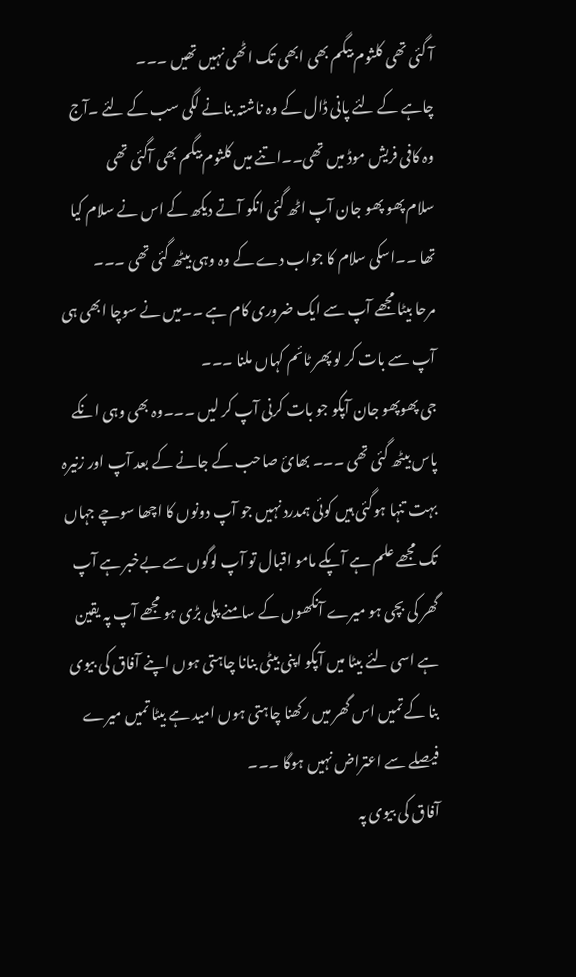آ گئی تھی کلثوم بیگم بھی ابھی تک اٹھی نہیں تھیں ۔۔۔
چاہے کے لئے پانی ڈال کے وہ ناشتہ بنانے لگی سب کے لئے ۔آج وہ کافی فریش موڈ میں تھی۔۔اتنے میں کلثوم بیگم بھی آگئی تھی
سلام پھو پھو جان آپ اٹھ گئی انکو آتے دیکھ کے اس نے سلام کیا تھا ۔۔اسکی سلام کا جواب دے کے وہ وہی بیٹھ گئی تھی ۔۔۔
مرحا بیٹا مجھے آپ سے ایک ضروری کام ہے ۔۔میں نے سوچا ابھی ہی آپ سے بات کر لو پھر ٹائم کہاں ملنا ۔۔۔
جی پھوپھو جان آپکو جو بات کرنی آپ کر لیں ۔۔۔وہ بھی وہی انکے پاس بیٹھ گئی تھی ۔۔۔ بھائ صاحب کے جانے کے بعد آپ اور زنیرہ بہت تنہا ہوگئی ہیں کوئی ہمدرد نہیں جو آپ دونوں کا اچھا سوچے جہاں تک مجھے علم ہے آپکے مامو اقبال تو آپ لوگوں سے بےخبر ہے آپ گھر کی بچی ہو میرے آنکھوں کے سامنے پلی بڑی ہو مجھے آپ پہ یقین ہے اسی لئے بیٹا میں آپکو اپنی بیٹی بنانا چاہتی ہوں اپنے آفاق کی بیوی بنا کے تمیں اس گھر میں رکھنا چاہتی ہوں امید ہے بیٹا تمیں میرے فیصلے سے اعتراض نہیں ہوگا ۔۔۔
آفاق کی بیوی پہ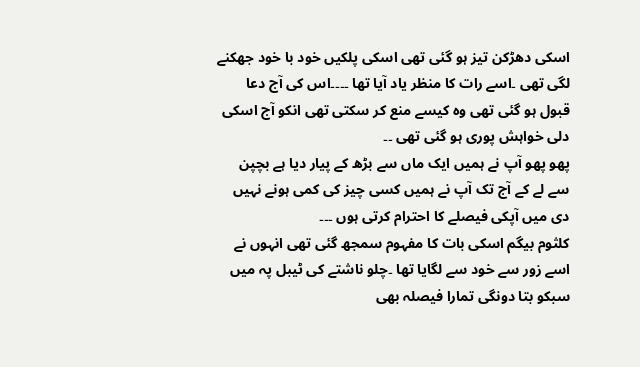اسکی دھڑکن تیز ہو گئی تھی اسکی پلکیں خود با خود جھکنے لگی تھی ۔اسے رات کا منظر یاد آیا تھا ۔۔۔۔اس کی آج دعا قبول ہو گئی تھی وہ کیسے منع کر سکتی تھی انکو آج اسکی دلی خواہش پوری ہو گئی تھی ۔۔
پھو پھو آپ نے ہمیں ایک ماں سے بڑھ کے پیار دیا ہے بچپن سے لے کے آج تک آپ نے ہمیں کسی چیز کی کمی ہونے نہیں دی میں آپکی فیصلے کا احترام کرتی ہوں ۔۔۔
کلثوم بیگم اسکی بات کا مفہوم سمجھ گئی تھی انہوں نے اسے زور سے خود سے لگایا تھا ۔چلو ناشتے کی ٹیبل پہ میں سبکو بتا دونگی تمارا فیصلہ بھی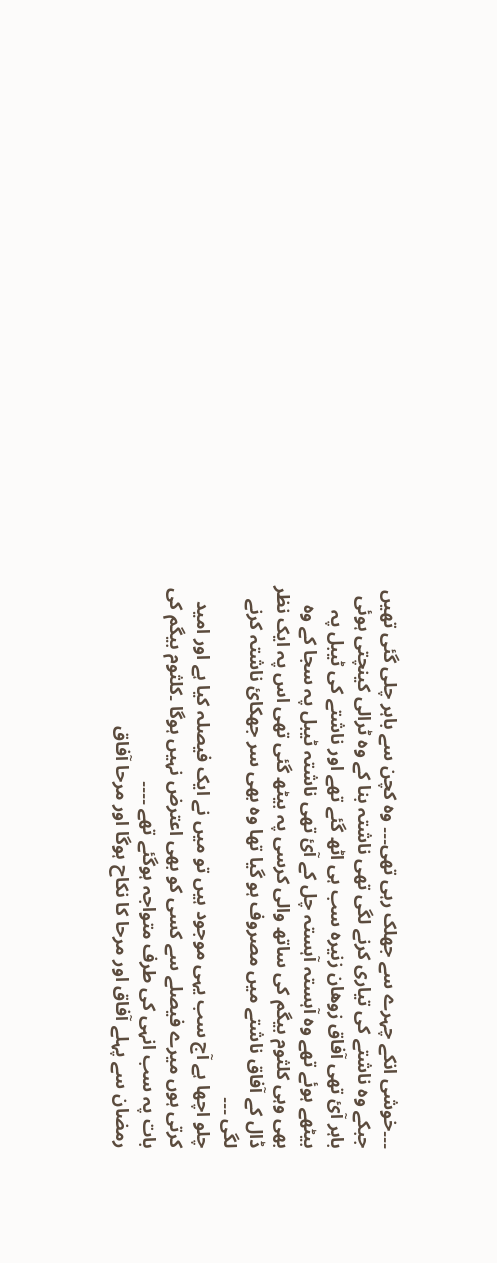۔۔۔خوشی انکے چہرے سے جھلک رہی تھی۔۔۔ وہ کچن سے باہر چلی گئی تھیں جبکے وہ ناشتے کی تیاری کرنے لگی تھی ناشتہ بنا کے وہ ٹرالی کینچتی ہوئی باہر آئ تھی آفاق زوھان زنیرہ سب ہی اٹھ گئے تھے اور ناشتے کی ٹیبل پہ بیٹھے ہوئے تھے وہ آہستہ آہستہ چل کے آئ تھی ناشتہ ٹیبل پہ سجا کے وہ بھی وہی کلثوم بیگم کی ساتھ والی کرسی پہ بیٹھ گئی تھی اس پہ ایک نظر ڈال کے آفاق ناشتے میں مصروف ہو گیا تھا وہ بھی سر جھکائ ناشتہ کرنے لگی ۔۔۔
چلو اچھا ہے آج سب یہی موجود ہیں تو میں نے ایک فیصلہ کیا ہے اور امید کرتی ہوں میرے فیصلے سے کسی کو بھی اعترض نہیں ہوگا ۔کلثوم بیگم کی بات پہ سب انہی کی طرف متواجہ ہوگئے تھے ۔۔۔۔
رمضان سے پہلے آفاق اور مرحا کا نکاح ہوگا اور مرحا آفاق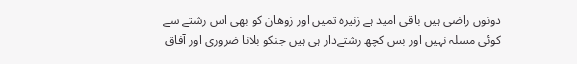دونوں راضی ہیں باقی امید ہے زنیرہ تمیں اور زوھان کو بھی اس رشتے سے کوئی مسلہ نہیں اور بس کچھ رشتےدار ہی ہیں جنکو بلانا ضروری اور آفاق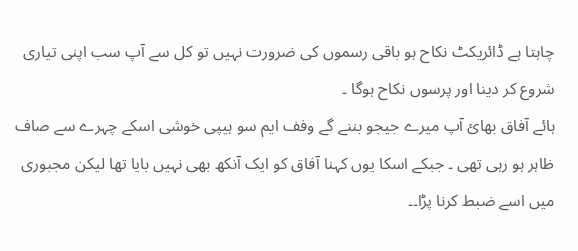چاہتا ہے ڈائریکٹ نکاح ہو باقی رسموں کی ضرورت نہیں تو کل سے آپ سب اپنی تیاری شروع کر دینا اور پرسوں نکاح ہوگا ۔
ہائے آفاق بھائ آپ میرے جیجو بننے گے وفف ایم سو ہیپی خوشی اسکے چہرے سے صاف ظاہر ہو رہی تھی ۔ جبکے اسکا یوں کہنا آفاق کو ایک آنکھ بھی نہیں بایا تھا لیکن مجبوری میں اسے ضبط کرنا پڑا۔۔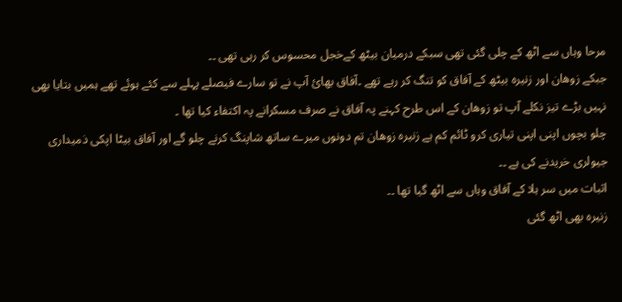مرحا وہاں سے اٹھ کے چلی گئی تھی سبکے درمیان بیٹھ کےخجل محسوس کر رہی تھی ۔۔
جبکے زوھان اور زنیرہ بیٹھ کے آفاق کو تنگ کر رہے تھے ۔آفاق بھائ آپ نے تو سارے فیصلے پہلے سے کئے ہوئے تھے ہمیں بتایا بھی نہیں بڑے تیز نکلے آپ تو زوھان کے اس طرح کہنے پہ آفاق نے صرف مسکرانے پہ اکتفاء کیا تھا ۔
چلو بچوں اپنی اپنی تیاری کرو ٹائم کم ہے زنیرہ زوھان تم دونوں میرے ساتھ شاپنگ کرنے چلو گے اور آفاق بیٹا اپکی ذمیداری جیولری خریدنے کی ہے ۔۔
اثبات میں سر ہلا کے آفاق وہاں سے اٹھ گیا تھا ۔۔
زنیرہ بھی اٹھ گئی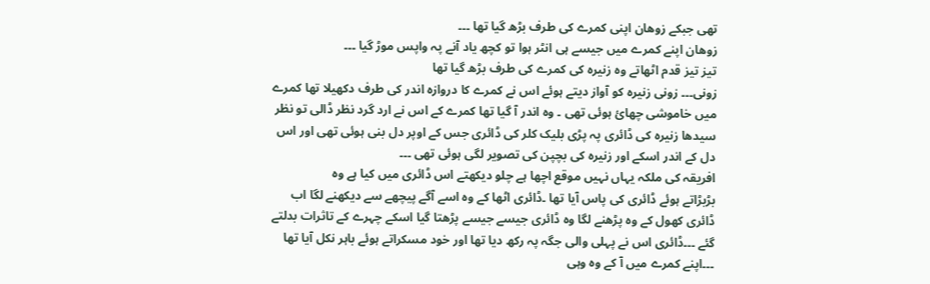تھی جبکے زوھان اپنی کمرے کی طرف بڑھ گیا تھا ۔۔۔
زوھان اپنے کمرے میں جیسے ہی انٹر ہوا تو کچھ یاد آنے پہ واپس موڑ گیا ۔۔۔
تیز تیز قدم اٹھاتے وہ زنیرہ کی کمرے کی طرف بڑھ گیا تھا
زونی۔۔۔ زونی زنیرہ کو آواز دیتے ہوئے اس نے کمرے کا دروازہ اندر کی طرف دکھیلا تھا کمرے میں خاموشی چھائ ہوئی تھی ۔ وہ اندر آ گیا تھا کمرے کے اس نے ارد گرد نظر ڈالی تو نظر سیدھا زنیرہ کی ڈائری پہ پڑی بلیک کلر کی ڈائری جس کے اوپر دل بنی ہوئی تھی اور اس دل کے اندر اسکے اور زنیرہ کی بچپن کی تصویر لگی ہوئی تھی ۔۔۔
افریقہ کی ملکہ یہاں نہیں موقع اچھا ہے چلو دیکھتے اس ڈائری میں کیا ہے وہ
بڑبڑاتے ہوئے ڈائری کی پاس آیا تھا ۔ڈائری اٹھا کے وہ اسے آگے پیچھے سے دیکھنے لگا اب ڈائری کھول کے وہ پڑھنے لگا وہ ڈائری جیسے جیسے پڑھتا گیا اسکے چہرے کے تاثرات بدلتے گئے ۔۔۔ڈائری اس نے پہلی والی جگہ پہ رکھ دیا تھا اور خود مسکراتے ہوئے باہر نکل آیا تھا ۔۔۔اپنے کمرے میں آ کے وہ وہی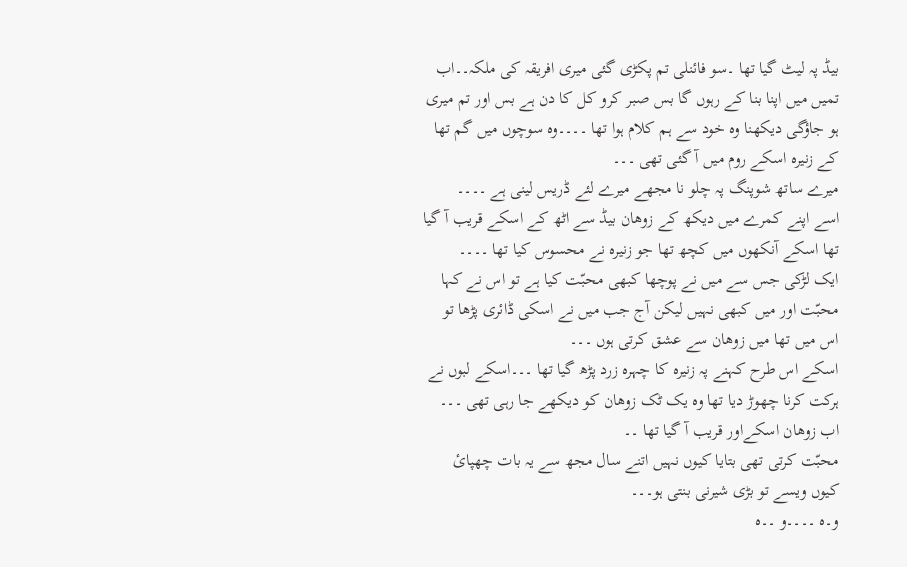بیڈ پہ لیٹ گیا تھا ۔سو فائنلی تم پکڑی گئی میری افریقہ کی ملکہ۔۔اب تمیں میں اپنا بنا کے رہوں گا بس صبر کرو کل کا دن ہے بس اور تم میری ہو جاؤگی دیکھنا وہ خود سے ہم کلام ہوا تھا ۔۔۔۔وہ سوچوں میں گم تھا کے زنیرہ اسکے روم میں آ گئی تھی ۔۔۔
میرے ساتھ شوپنگ پہ چلو نا مجھے میرے لئے ڈریس لینی ہے ۔۔۔۔
اسے اپنے کمرے میں دیکھ کے زوھان بیڈ سے اٹھ کے اسکے قریب آ گیا تھا اسکے آنکھوں میں کچھ تھا جو زنیرہ نے محسوس کیا تھا ۔۔۔۔
ایک لڑکی جس سے میں نے پوچھا کبھی محبّت کیا ہے تو اس نے کہا محبّت اور میں کبھی نہیں لیکن آج جب میں نے اسکی ڈائری پڑھا تو اس میں تھا میں زوھان سے عشق کرتی ہوں ۔۔۔
اسکے اس طرح کہنے پہ زنیرہ کا چہرہ زرد پڑھ گیا تھا ۔۔۔اسکے لبوں نے ہرکت کرنا چھوڑ دیا تھا وہ یک ٹک زوھان کو دیکھے جا رہی تھی ۔۔۔
اب زوھان اسکےاور قریب آ گیا تھا ۔۔
محبّت کرتی تھی بتایا کیوں نہیں اتنے سال مجھ سے یہ بات چھپائ کیوں ویسے تو بڑی شیرنی بنتی ہو۔۔۔
و۔ہ ۔۔۔۔و ۔۔ہ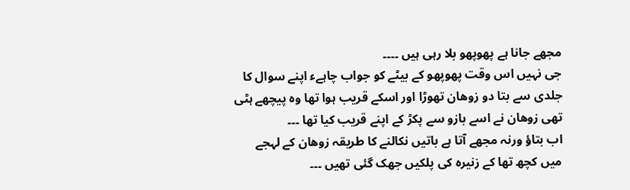مجھے جانا ہے پھوپھو بلا رہی ہیں ۔۔۔۔
جی نہیں اس وقت پھوپھو کے بیٹے کو جواب چاہےء اپنے سوال کا جلدی سے بتا دو زوھان تھوڑا اور اسکے قریب ہوا تھا وہ پیچھے ہٹی تھی زوھان نے اسے بازو سے پکڑ کے اپنے قریب کیا تھا ۔۔۔
اب بتاؤ ورنہ مجھے آتا ہے باتیں نکالنے کا طریقہ زوھان کے لہجے میں کچھ تھا کے زنیرہ کی پلکیں جھک گئی تھیں ۔۔۔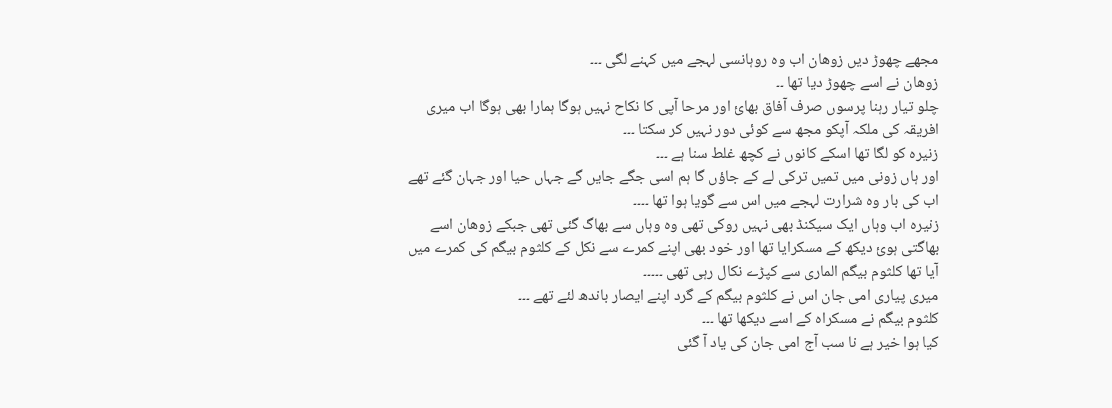مجھے چھوڑ دیں زوھان اب وہ روہانسی لہجے میں کہنے لگی ۔۔۔
زوھان نے اسے چھوڑ دیا تھا ۔۔
چلو تیار رہنا پرسوں صرف آفاق بھائ اور مرحا آپی کا نکاح نہیں ہوگا ہمارا بھی ہوگا اب میری افریقہ کی ملکہ آپکو مجھ سے کوئی دور نہیں کر سکتا ۔۔۔
زنیرہ کو لگا تھا اسکے کانوں نے کچھ غلط سنا ہے ۔۔۔
اور ہاں زونی میں تمیں ترکی لے کے جاؤں گا ہم اسی جگے جایں گے جہاں حیا اور جہان گئے تھے اب کی بار وہ شرارت لہجے میں اس سے گویا ہوا تھا ۔۔۔۔
زنیرہ اب وہاں ایک سیکنڈ بھی نہیں روکی تھی وہ وہاں سے بھاگ گئی تھی جبکے زوھان اسے بھاگتی ہوئ دیکھ کے مسکرایا تھا اور خود بھی اپنے کمرے سے نکل کے کلثوم بیگم کی کمرے میں آیا تھا کلثوم بیگم الماری سے کپڑے نکال رہی تھی ۔۔۔۔۔
میری پیاری امی جان اس نے کلثوم بیگم کے گرد اپنے ایصار باندھ لئے تھے ۔۔۔
کلثوم بیگم نے مسکراہ کے اسے دیکھا تھا ۔۔۔
کیا ہوا خیر ہے نا سب آج امی جان کی یاد آ گئی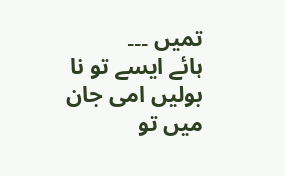تمیں ۔۔۔
ہائے ایسے تو نا بولیں امی جان میں تو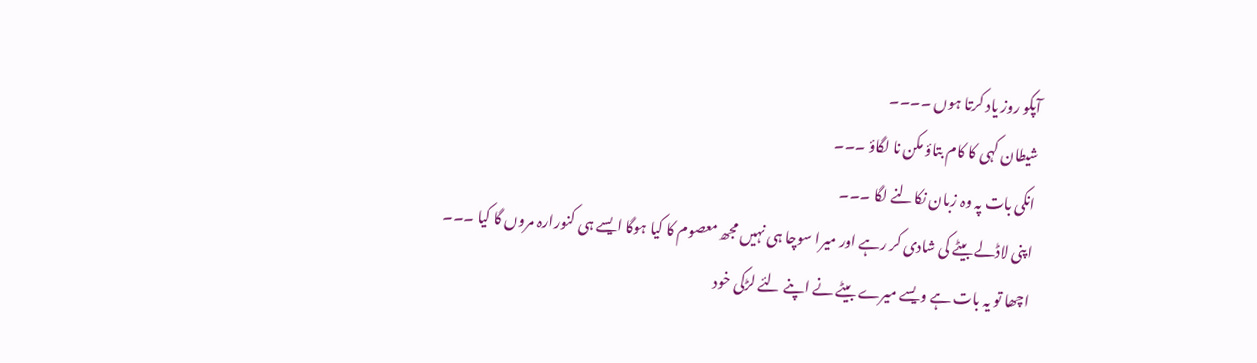آپکو روز یاد کرتا ہوں ۔۔۔۔
شیطان کہی کا کام بتاؤ مکن نا لگاؤ ۔۔۔
انکی بات پہ وہ زبان نکالنے لگا ۔۔۔
اپنی لاڈلے بیٹے کی شادی کر رہے اور میرا سوچا ہی نہیں مجھ معصوم کا کیا ہوگا ایسے ہی کنورارہ مروں گا کیا ۔۔۔
اچھا تو یہ بات ہے ویسے میرے بیٹے نے اپنے لئے لڑکی خود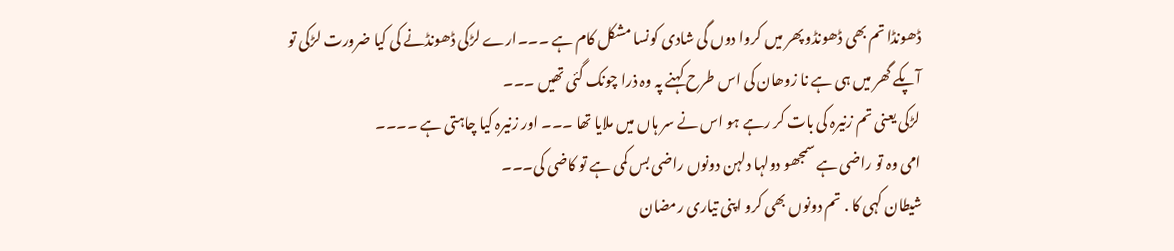ڈھونڈا تم بھی ڈھونڈو پھر میں کروا دوں گی شادی کونسا مشکل کام ہے ۔۔۔ارے لڑکی ڈھونڈنے کی کیا ضرورت لڑکی تو آپکے گھر میں ہی ہے نا زوھان کی اس طرح کہنے پہ وہ ذرا چونک گئی تھیں ۔۔۔
لڑکی یعنی تم زنیرہ کی بات کر رہے ہو اس نے سر ہاں میں ملایا تھا ۔۔۔ اور زنیرہ کیا چاہتی ہے ۔۔۔۔
امی وہ تو راضی ہے سمجھو دولہا دلہن دونوں راضی بس کمی ہے تو کاضی کی۔۔۔
شیطان کہی کا . تم دونوں بھی کرو اپنی تیاری رمضان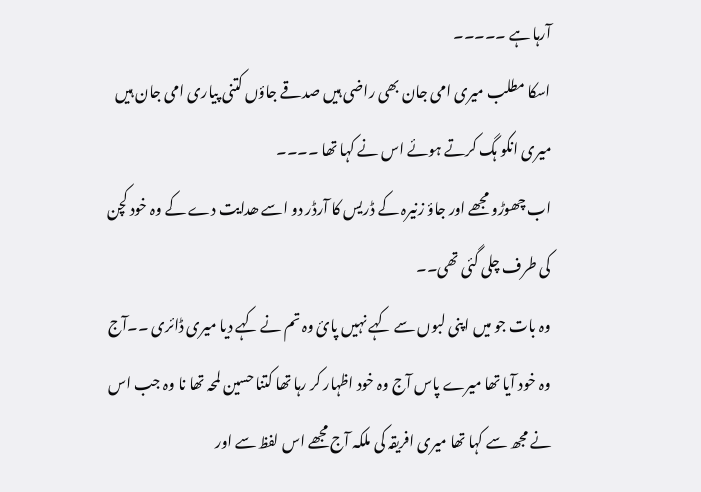آرہا ہے ۔۔۔۔۔
اسکا مطلب میری امی جان بھی راضی ہیں صدقے جاؤں کتنی پیاری امی جان ہیں میری انکو ہگ کرتے ہوئے اس نے کہا تھا ۔۔۔۔
اب چھوڑو مجھے اور جاؤ زنیرہ کے ڈریس کا آرڈر دو اسے ھدایت دے کے وہ خود کچن کی طرف چلی گئی تھی۔۔
وہ بات جو میں اپنی لبوں سے کہے نہیں پائ وہ تم نے کہے دیا میری ڈائری ۔۔آج وہ خود آیا تھا میرے پاس آج وہ خود اظہار کر رہا تھا کتنا حسین لمحہ تھا نا وہ جب اس نے مجھ سے کہا تھا میری افریقہ کی ملکہ آج مجھے اس لفظ سے اور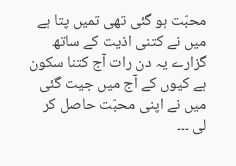محبّت ہو گئی تھی تمیں پتا ہے میں نے کتنی اذیت کے ساتھ گزارے یہ دن رات آج کتنا سکون ہے کیوں کے آج میں جیت گئی میں نے اپنی محبّت حاصل کر لی ۔۔۔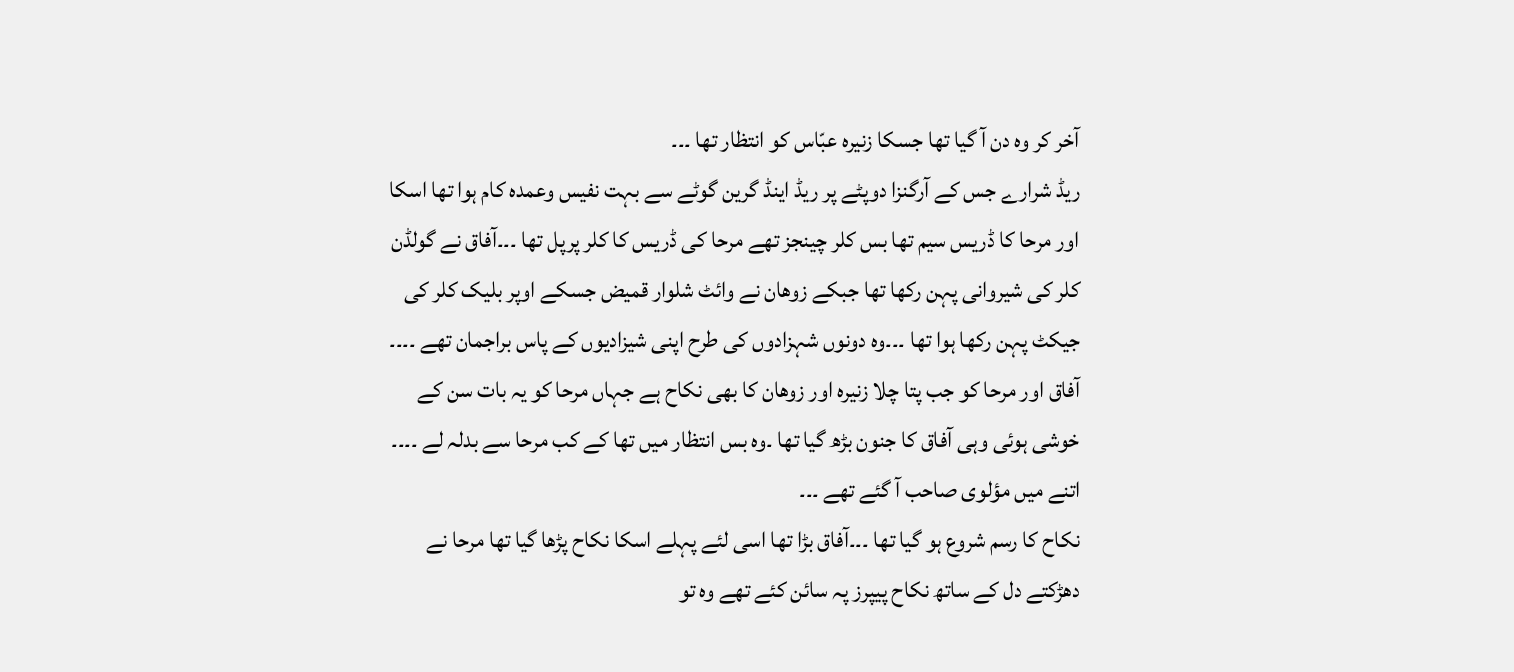آخر کر وہ دن آ گیا تھا جسکا زنیرہ عبّاس کو انتظار تھا ۔۔۔
ریڈ شرارے جس کے آرگنزا دوپٹے پر ریڈ اینڈ گرین گوٹے سے بہت نفیس وعمدہ کام ہوا تھا اسکا اور مرحا کا ڈریس سیم تھا بس کلر چینجز تھے مرحا کی ڈریس کا کلر پرپل تھا ۔۔۔آفاق نے گولڈن کلر کی شیروانی پہن رکھا تھا جبکے زوھان نے وائٹ شلوار قمیض جسکے اوپر بلیک کلر کی جیکٹ پہن رکھا ہوا تھا ۔۔۔وہ دونوں شہزادوں کی طرح اپنی شیزادیوں کے پاس براجمان تھے ۔۔۔۔
آفاق اور مرحا کو جب پتا چلا زنیرہ اور زوھان کا بھی نکاح ہے جہاں مرحا کو یہ بات سن کے خوشی ہوئی وہی آفاق کا جنون بڑھ گیا تھا ۔وہ بس انتظار میں تھا کے کب مرحا سے بدلہ لے ۔۔۔۔
اتنے میں مؤلوی صاحب آ گئے تھے ۔۔۔
نکاح کا رسم شروع ہو گیا تھا ۔۔۔آفاق بڑا تھا اسی لئے پہلے اسکا نکاح پڑھا گیا تھا مرحا نے دھڑکتے دل کے ساتھ نکاح پیپرز پہ سائن کئے تھے وہ تو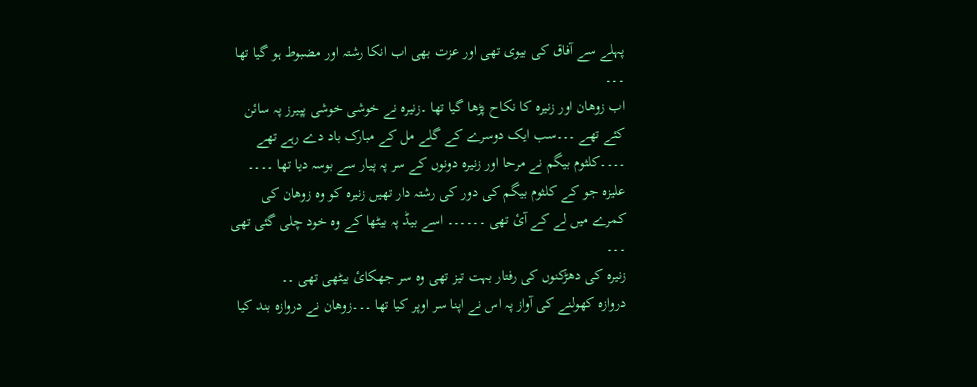پہلے سے آفاق کی بیوی تھی اور عزت بھی اب انکا رشتہ اور مضبوط ہو گیا تھا ۔۔۔
اب زوھان اور زنیرہ کا نکاح پڑھا گیا تھا ۔زنیرہ نے خوشی خوشی پپیرز پہ سائن کئے تھے ۔۔۔سب ایک دوسرے کے گلے مل کے مبارک باد دے رہے تھے ۔۔۔۔کلثوم بیگم نے مرحا اور زنیرہ دونوں کے سر پہ پیار سے بوسہ دیا تھا ۔۔۔۔
علیزہ جو کے کلثوم بیگم کی دور کی رشتہ دار تھیں زنیرہ کو وہ زوھان کی کمرے میں لے کے آئ تھی ۔۔۔۔۔۔ اسے بیڈ پہ بیٹھا کے وہ خود چلی گئی تھی ۔۔۔
زنیرہ کی دھڑکنوں کی رفتار بہت تیز تھی وہ سر جھکائ بیٹھی تھی ۔۔
دروازہ کھولنے کی آواز پہ اس نے اپنا سر اوپر کیا تھا ۔۔۔زوھان نے دروازہ بند کیا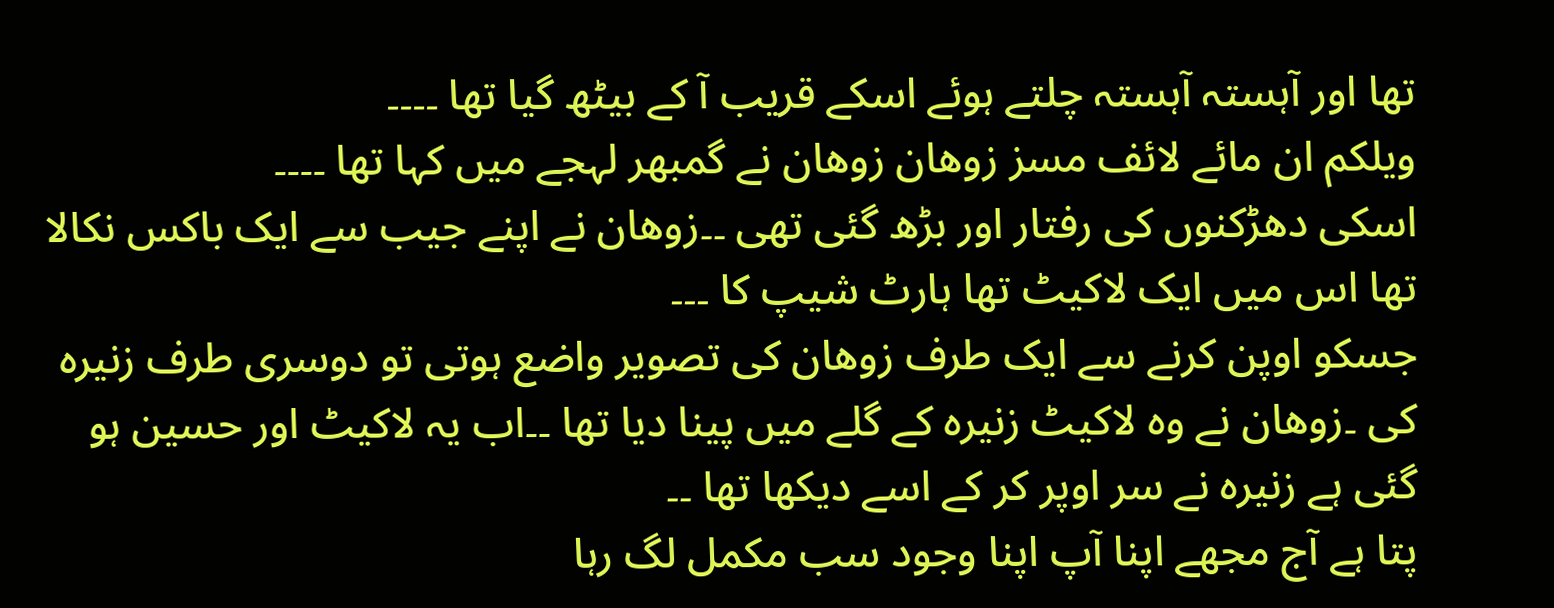تھا اور آہستہ آہستہ چلتے ہوئے اسکے قریب آ کے بیٹھ گیا تھا ۔۔۔۔
ویلکم ان مائے لائف مسز زوھان زوھان نے گمبھر لہجے میں کہا تھا ۔۔۔۔
اسکی دھڑکنوں کی رفتار اور بڑھ گئی تھی ۔۔زوھان نے اپنے جیب سے ایک باکس نکالا تھا اس میں ایک لاکیٹ تھا ہارٹ شیپ کا ۔۔۔
جسکو اوپن کرنے سے ایک طرف زوھان کی تصویر واضع ہوتی تو دوسری طرف زنیرہ کی ۔زوھان نے وہ لاکیٹ زنیرہ کے گلے میں پینا دیا تھا ۔۔اب یہ لاکیٹ اور حسین ہو گئی ہے زنیرہ نے سر اوپر کر کے اسے دیکھا تھا ۔۔
پتا ہے آج مجھے اپنا آپ اپنا وجود سب مکمل لگ رہا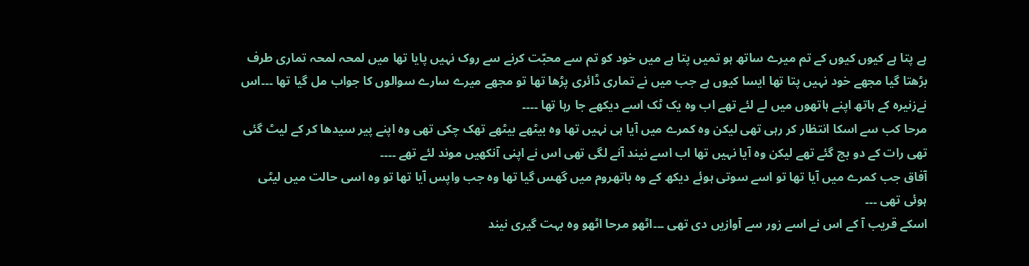ہے پتا ہے کیوں کیوں کے تم میرے ساتھ ہو تمیں پتا ہے میں خود کو تم سے محبّت کرنے سے روک نہیں پایا تھا میں لمحہ لمحہ تماری طرف بڑھتا گیا مجھے خود نہیں پتا تھا ایسا کیوں ہے جب میں نے تماری ڈائری پڑھا تھا تو مجھے میرے سارے سوالوں کا جواب مل گیا تھا ۔۔۔اس نےزنیرہ کے ہاتھ اپنے ہاتھوں میں لے لئے تھے اب وہ یک ٹک اسے دیکھے جا رہا تھا ۔۔۔۔
مرحا کب سے اسکا انتظار کر رہی تھی لیکن وہ کمرے میں آیا ہی نہیں تھا وہ بیٹھے بیٹھے تھک چکی تھی وہ اپنے پیر سیدھا کر کے لیٹ گئی تھی رات کے دو بج گئے تھے لیکن وہ آیا نہیں تھا اب اسے نیند آنے لگی تھی اس نے اپنی آنکھیں موند لئے تھے ۔۔۔۔
آفاق جب کمرے میں آیا تھا تو اسے سوتی ہوئے دیکھ کے وہ باتھروم میں گھس گیا تھا وہ جب واپس آیا تھا تو وہ اسی حالت میں لیٹی ہوئی تھی ۔۔۔
اسکے قریب آ کے اس نے اسے زور سے آوازیں دی تھی ۔۔۔اٹھو مرحا اٹھو وہ بہت گیری نیند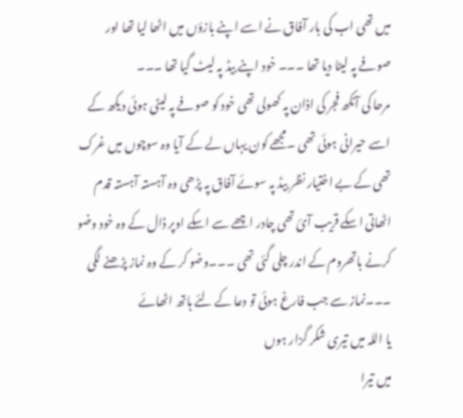میں تھی اب کی بار آفاق نے اسے اپنے بازؤں میں اٹھا لیا تھا اور صوفے پہ لیٹا دیا تھا ۔۔۔ خود اپنے بیڈ پہ لیٹ گیا تھا ۔۔۔
مرحا کی آنکھ فجر کی اذان پہ کھولی تھی خود کو صوفے پہ لیٹی ہوئی دیکھ کے اسے حیرانی ہوئی تھی ۔مجھے کون یہاں لے کے آیا وہ سوچوں میں غرک تھی کے بے اختیار نظر بیڈ پہ سوئے آفاق پہ پڑھی وہ آہستہ آہستہ قدم اٹھاتی اسکے قریب آئ تھی چادر اچھے سے اسکے اوپر ڈال کے وہ خود وضو کرنے باتھروم کے اندر چلی گئی تھی ۔۔۔وضو کر کے وہ نماز پڑھنے لگی ۔۔۔نماز سے جب فارغ ہوئی تو دعا کے لئے ہاتھ اٹھائے
یا اللہ میں تیری شکر گزار ہوں
میں تیرا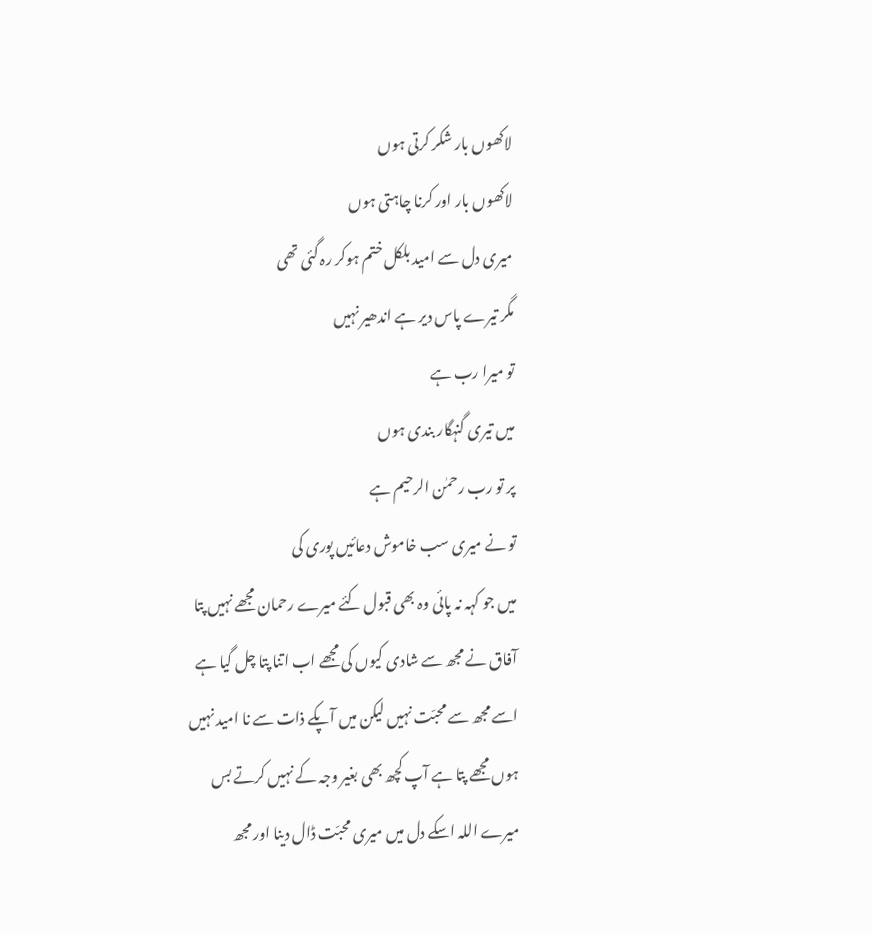لاکھوں بار شکر کرتی ہوں
لاکھوں بار اور کرنا چاہتی ہوں
میری دل سے امید بلکل ختم ہوکر رہ گئی تھی
مگر تیرے پاس دیر ہے اندھیر نہیں
تو میرا رب ہے
میں تیری گنہگار بندی ہوں
پر تو رب رحمٰن الرحیم ہے
تو نے میری سب خاموش دعائیں پوری کی
میں جو کہہ نہ پائی وہ بھی قبول کئے میرے رحمان مجھے نہیں پتا آفاق نے مجھ سے شادی کیوں کی مجھے اب اتنا پتا چل گیا ہے اسے مجھ سے محبّت نہیں لیکن میں آپکے ذات سے نا امید نہیں ہوں مجھے پتا ہے آپ کچھ بھی بغیر وجہ کے نہیں کرتے بس میرے اللہ اسکے دل میں میری محبّت ڈال دینا اور مجھ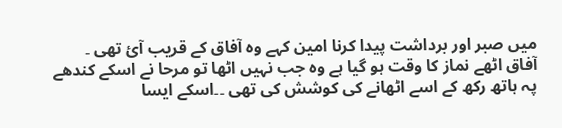میں صبر اور برداشت پیدا کرنا امین کہے وہ آفاق کے قریب آئ تھی ۔
آفاق اٹھے نماز کا وقت ہو گیا ہے وہ جب نہیں اٹھا تو مرحا نے اسکے کندھے پہ ہاتھ رکھ کے اسے اٹھانے کی کوشش کی تھی ۔۔اسکے ایسا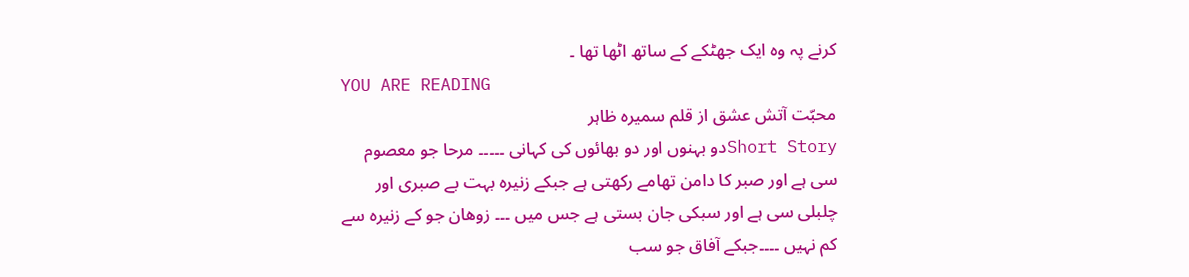کرنے پہ وہ ایک جھٹکے کے ساتھ اٹھا تھا ۔
YOU ARE READING
محبّت آتش عشق از قلم سمیرہ ظاہر
Short Storyدو بہنوں اور دو بھائوں کی کہانی ۔۔۔۔۔ مرحا جو معصوم سی ہے اور صبر کا دامن تھامے رکھتی ہے جبکے زنیرہ بہت بے صبری اور چلبلی سی ہے اور سبکی جان بستی ہے جس میں ۔۔۔ زوھان جو کے زنیرہ سے کم نہیں ۔۔۔۔جبکے آفاق جو سب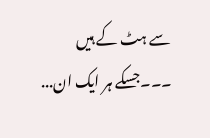سے ہٹ کے ہیں ۔۔۔جسکے ہر ایک ان...